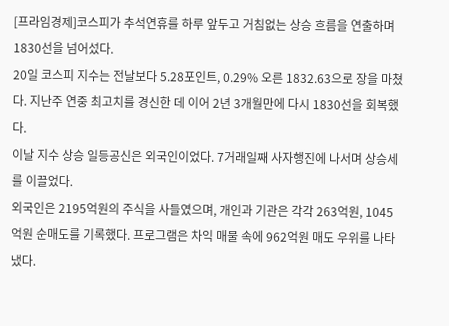[프라임경제]코스피가 추석연휴를 하루 앞두고 거침없는 상승 흐름을 연출하며 1830선을 넘어섰다.
20일 코스피 지수는 전날보다 5.28포인트, 0.29% 오른 1832.63으로 장을 마쳤다. 지난주 연중 최고치를 경신한 데 이어 2년 3개월만에 다시 1830선을 회복했다.
이날 지수 상승 일등공신은 외국인이었다. 7거래일째 사자행진에 나서며 상승세를 이끌었다.
외국인은 2195억원의 주식을 사들였으며, 개인과 기관은 각각 263억원, 1045억원 순매도를 기록했다. 프로그램은 차익 매물 속에 962억원 매도 우위를 나타냈다.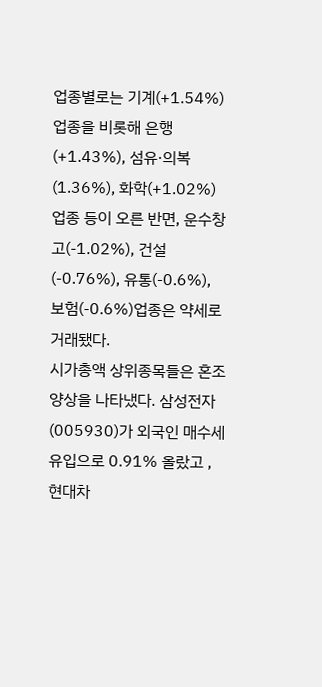업종별로는 기계(+1.54%)업종을 비롯해 은행(+1.43%), 섬유·의복(1.36%), 화학(+1.02%)업종 등이 오른 반면, 운수창고(-1.02%), 건설(-0.76%), 유통(-0.6%), 보험(-0.6%)업종은 약세로 거래됐다.
시가총액 상위종목들은 혼조 양상을 나타냈다. 삼성전자(005930)가 외국인 매수세 유입으로 0.91% 올랐고 , 현대차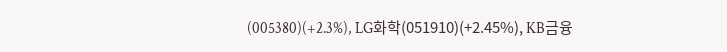(005380)(+2.3%), LG화학(051910)(+2.45%), KB금융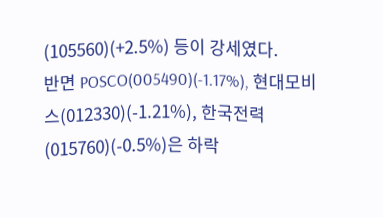(105560)(+2.5%) 등이 강세였다.
반면 POSCO(005490)(-1.17%), 현대모비스(012330)(-1.21%), 한국전력(015760)(-0.5%)은 하락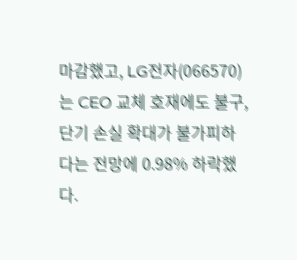마감했고, LG전자(066570)는 CEO 교체 호재에도 불구, 단기 손실 확대가 불가피하다는 전망에 0.98% 하락했다.